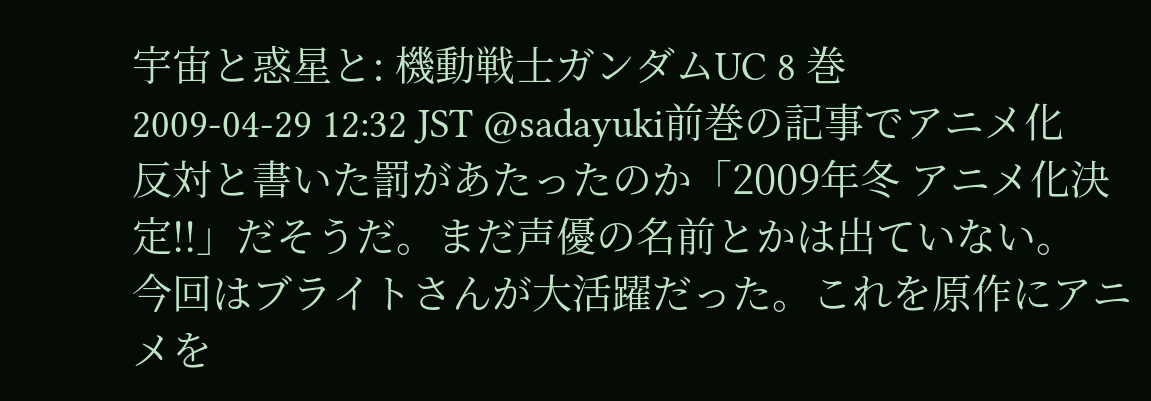宇宙と惑星と: 機動戦士ガンダムUC 8 巻
2009-04-29 12:32 JST @sadayuki前巻の記事でアニメ化反対と書いた罰があたったのか「2009年冬 アニメ化決定!!」だそうだ。まだ声優の名前とかは出ていない。
今回はブライトさんが大活躍だった。これを原作にアニメを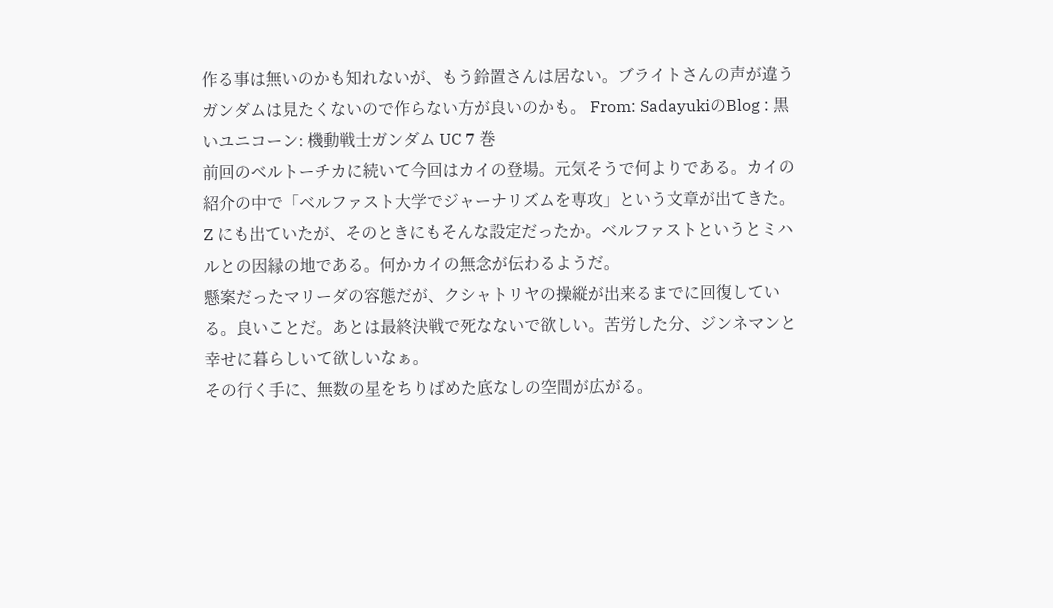作る事は無いのかも知れないが、もう鈴置さんは居ない。ブライトさんの声が違うガンダムは見たくないので作らない方が良いのかも。 From: SadayukiのBlog : 黒いユニコーン: 機動戦士ガンダム UC 7 巻
前回のベルトーチカに続いて今回はカイの登場。元気そうで何よりである。カイの紹介の中で「ベルファスト大学でジャーナリズムを専攻」という文章が出てきた。Z にも出ていたが、そのときにもそんな設定だったか。ベルファストというとミハルとの因縁の地である。何かカイの無念が伝わるようだ。
懸案だったマリーダの容態だが、クシャトリヤの操縦が出来るまでに回復している。良いことだ。あとは最終決戦で死なないで欲しい。苦労した分、ジンネマンと幸せに暮らしいて欲しいなぁ。
その行く手に、無数の星をちりばめた底なしの空間が広がる。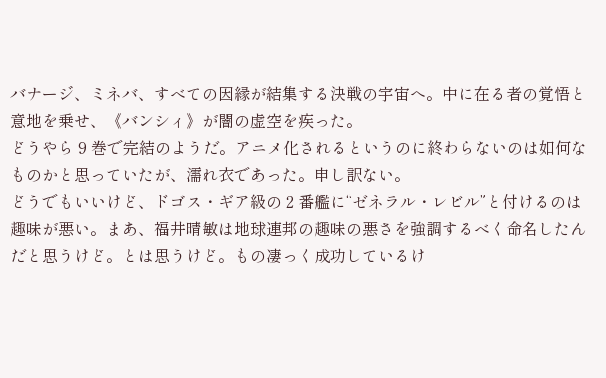バナージ、ミネバ、すべての因縁が結集する決戦の宇宙へ。中に在る者の覚悟と意地を乗せ、《バンシィ》が闇の虚空を疾った。
どうやら 9 巻で完結のようだ。アニメ化されるというのに終わらないのは如何なものかと思っていたが、濡れ衣であった。申し訳ない。
どうでもいいけど、ドゴス・ギア級の 2 番艦に“ゼネラル・レビル”と付けるのは趣味が悪い。まあ、福井晴敏は地球連邦の趣味の悪さを強調するべく命名したんだと思うけど。とは思うけど。もの凄っく成功しているけ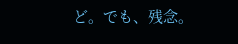ど。でも、残念。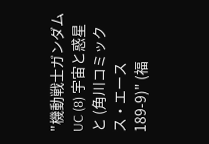"機動戦士ガンダムUC (8) 宇宙と惑星と (角川コミックス・エース 189-9)" (福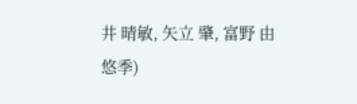井 晴敏, 矢立 肇, 富野 由悠季)